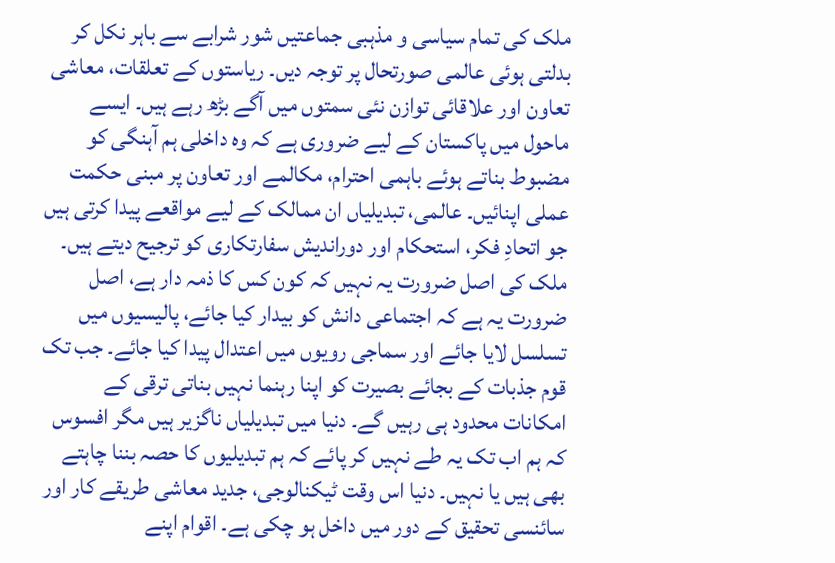ملک کی تمام سیاسی و مذہبی جماعتیں شور شرابے سے باہر نکل کر بدلتی ہوئی عالمی صورتحال پر توجہ دیں۔ ریاستوں کے تعلقات، معاشی تعاون اور علاقائی توازن نئی سمتوں میں آگے بڑھ رہے ہیں۔ ایسے ماحول میں پاکستان کے لیے ضروری ہے کہ وہ داخلی ہم آہنگی کو مضبوط بناتے ہوئے باہمی احترام، مکالمے اور تعاون پر مبنی حکمت عملی اپنائیں۔ عالمی، تبدیلیاں ان ممالک کے لیے مواقعے پیدا کرتی ہیں جو اتحادِ فکر، استحکام اور دوراندیش سفارتکاری کو ترجیح دیتے ہیں۔ ملک کی اصل ضرورت یہ نہیں کہ کون کس کا ذمہ دار ہے، اصل ضرورت یہ ہے کہ اجتماعی دانش کو بیدار کیا جائے، پالیسیوں میں تسلسل لایا جائے اور سماجی رویوں میں اعتدال پیدا کیا جائے۔ جب تک قوم جذبات کے بجائے بصیرت کو اپنا رہنما نہیں بناتی ترقی کے امکانات محدود ہی رہیں گے۔ دنیا میں تبدیلیاں ناگزیر ہیں مگر افسوس کہ ہم اب تک یہ طے نہیں کر پائے کہ ہم تبدیلیوں کا حصہ بننا چاہتے بھی ہیں یا نہیں۔ دنیا اس وقت ٹیکنالوجی، جدید معاشی طریقے کار اور سائنسی تحقیق کے دور میں داخل ہو چکی ہے۔ اقوام اپنے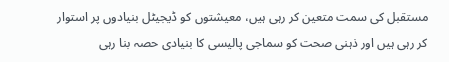مستقبل کی سمت متعین کر رہی ہیں، معیشتوں کو ڈیجیٹل بنیادوں پر استوار کر رہی ہیں اور ذہنی صحت کو سماجی پالیسی کا بنیادی حصہ بنا رہی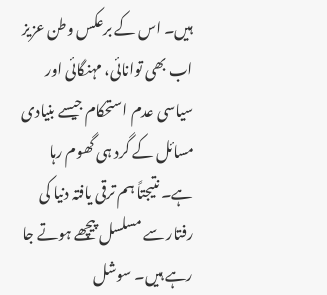ہیں۔ اس کے برعکس وطن عزیز اب بھی توانائی، مہنگائی اور سیاسی عدم استحکام جیسے بنیادی مسائل کے گرد ہی گھوم رہا ہے۔ نتیجتاً ہم ترقی یافتہ دنیا کی رفتار سے مسلسل پیچھے ہوتے جا رہے ہیں۔ سوشل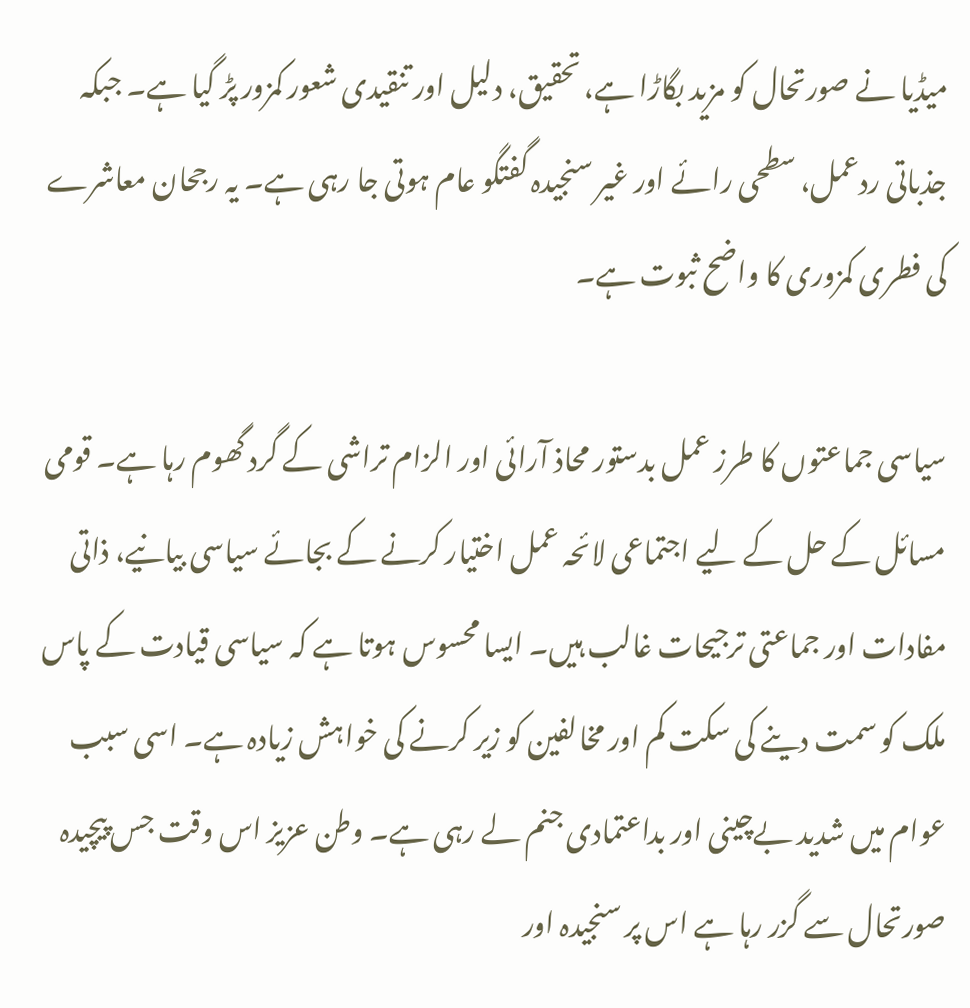میڈیا نے صورتحال کو مزید بگاڑا ہے، تحقیق، دلیل اور تنقیدی شعور کمزور پڑ گیا ہے۔ جبکہ جذباتی ردعمل، سطحی رائے اور غیر سنجیدہ گفتگو عام ہوتی جا رہی ہے۔ یہ رجحان معاشرے کی فطری کمزوری کا واضح ثبوت ہے۔

سیاسی جماعتوں کا طرز عمل بدستور محاذ آرائی اور الزام تراشی کے گرد گھوم رہا ہے۔ قومی مسائل کے حل کے لیے اجتماعی لائحہ عمل اختیار کرنے کے بجائے سیاسی بیانیے، ذاتی مفادات اور جماعتی ترجیحات غالب ہیں۔ ایسا محسوس ہوتا ہے کہ سیاسی قیادت کے پاس ملک کو سمت دینے کی سکت کم اور مخالفین کو زیر کرنے کی خواہش زیادہ ہے۔ اسی سبب عوام میں شدید بےچینی اور بداعتمادی جنم لے رہی ہے۔ وطن عزیز اس وقت جس پیچیدہ صورتحال سے گزر رہا ہے اس پر سنجیدہ اور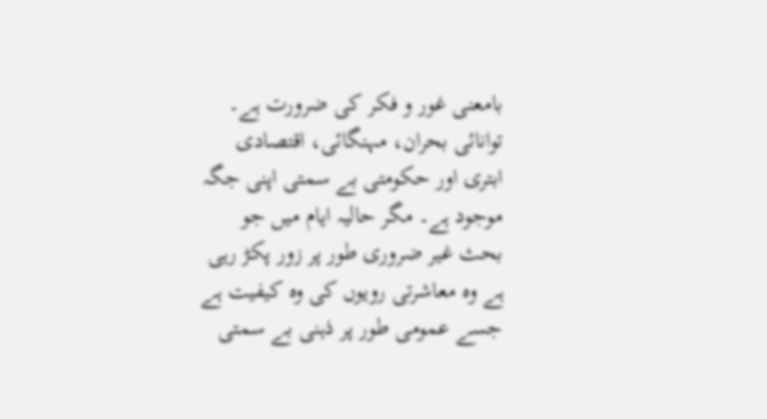بامعنی غور و فکر کی ضرورت ہے۔ توانائی بحران، مہنگائی، اقتصادی ابتری اور حکومتی بے سمتی اپنی جگہ موجود ہے۔ مگر حالیہ ایام میں جو بحث غیر ضروری طور پر زور پکڑ رہی ہے وہ معاشرتی رویوں کی وہ کیفیت ہے جسے عمومی طور پر ذہنی بے سمتی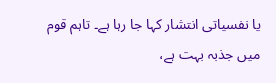یا نفسیاتی انتشار کہا جا رہا ہے۔ تاہم قوم میں جذبہ بہت ہے،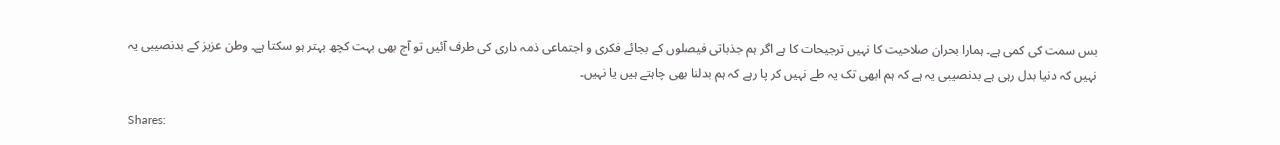بس سمت کی کمی ہے۔ ہمارا بحران صلاحیت کا نہیں ترجیحات کا ہے اگر ہم جذباتی فیصلوں کے بجائے فکری و اجتماعی ذمہ داری کی طرف آئیں تو آج بھی بہت کچھ بہتر ہو سکتا ہے۔ وطن عزیز کے بدنصیبی یہ نہیں کہ دنیا بدل رہی ہے بدنصیبی یہ ہے کہ ہم ابھی تک یہ طے نہیں کر پا رہے کہ ہم بدلنا بھی چاہتے ہیں یا نہیں۔

Shares: